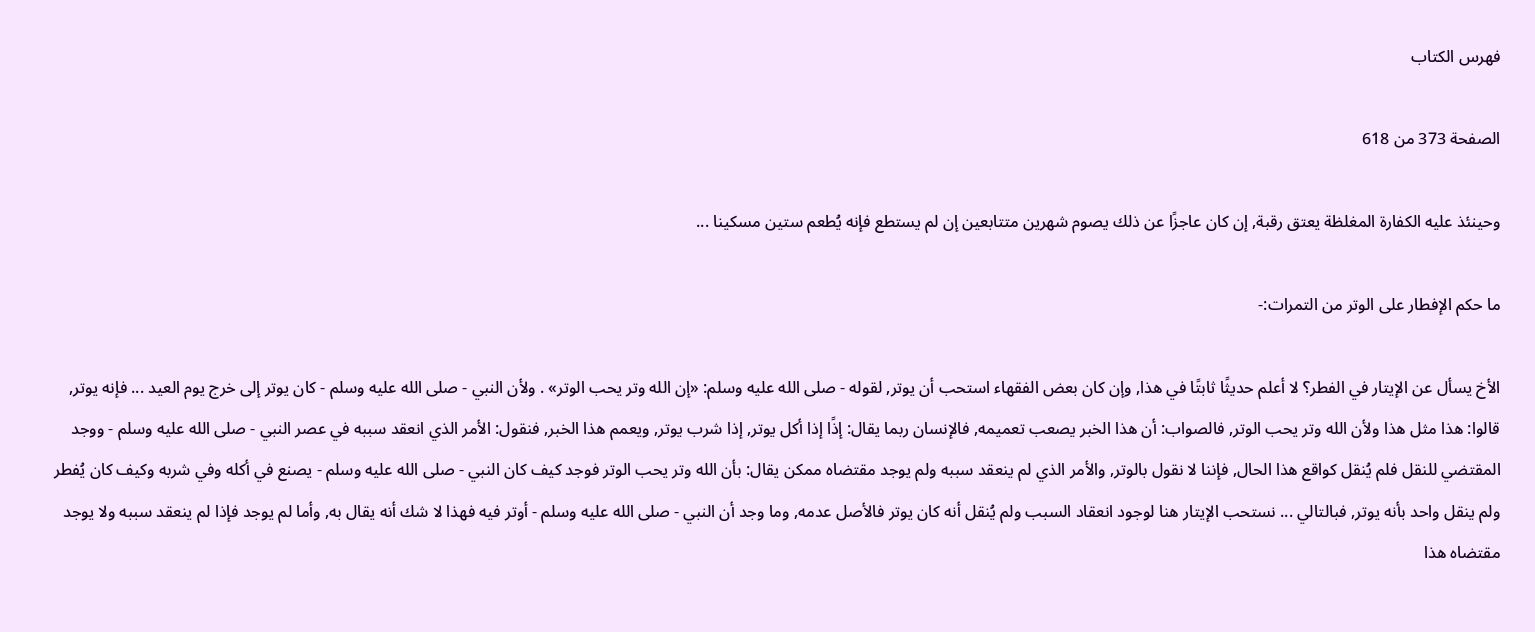فهرس الكتاب

الصفحة 373 من 618

وحينئذ عليه الكفارة المغلظة يعتق رقبة, إن كان عاجزًا عن ذلك يصوم شهرين متتابعين إن لم يستطع فإنه يُطعم ستين مسكينا ...

ما حكم الإفطار على الوتر من التمرات:-

الأخ يسأل عن الإيتار في الفطر؟ لا أعلم حديثًا ثابتًا في هذا, وإن كان بعض الفقهاء استحب أن يوتر, لقوله - صلى الله عليه وسلم: «إن الله وتر يحب الوتر» . ولأن النبي - صلى الله عليه وسلم - كان يوتر إلى خرج يوم العيد ... فإنه يوتر, قالوا: هذا مثل هذا ولأن الله وتر يحب الوتر, فالصواب: أن هذا الخبر يصعب تعميمه, فالإنسان ربما يقال: إذًا إذا أكل يوتر, إذا شرب يوتر, ويعمم هذا الخبر, فنقول: الأمر الذي انعقد سببه في عصر النبي - صلى الله عليه وسلم - ووجد المقتضي للنقل فلم يُنقل كواقع هذا الحال, فإننا لا نقول بالوتر, والأمر الذي لم ينعقد سببه ولم يوجد مقتضاه ممكن يقال: بأن الله وتر يحب الوتر فوجد كيف كان النبي - صلى الله عليه وسلم - يصنع في أكله وفي شربه وكيف كان يُفطر ولم ينقل واحد بأنه يوتر, فبالتالي ... نستحب الإيتار هنا لوجود انعقاد السبب ولم يُنقل أنه كان يوتر فالأصل عدمه, وما وجد أن النبي - صلى الله عليه وسلم - أوتر فيه فهذا لا شك أنه يقال به, وأما لم يوجد فإذا لم ينعقد سببه ولا يوجد مقتضاه هذا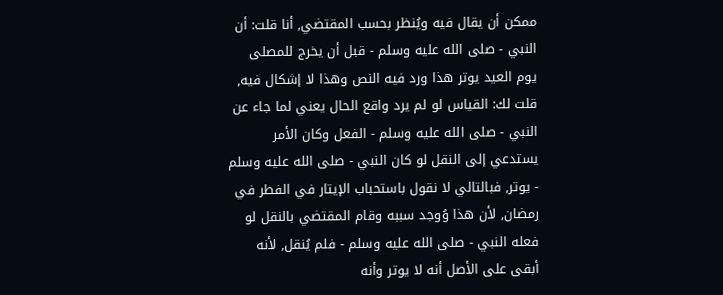ممكن أن يقال فيه ويُنظر بحسب المقتضي, أنا قلت: أن النبي - صلى الله عليه وسلم - قبل أن يخرج للمصلى يوم العيد يوتر هذا ورد فيه النص وهذا لا إشكال فيه, قلت لك: القياس لو لم يرد واقع الحال يعني لما جاء عن النبي - صلى الله عليه وسلم - الفعل وكان الأمر يستدعي إلى النقل لو كان النبي - صلى الله عليه وسلم - يوتر, فبالتالي لا نقول باستحباب الإيتار في الفطر في رمضان, لأن هذا وُوجد سببه وقام المقتضي بالنقل لو فعله النبي - صلى الله عليه وسلم - فلم يُنقل, لأنه أبقى على الأصل أنه لا يوتر وأنه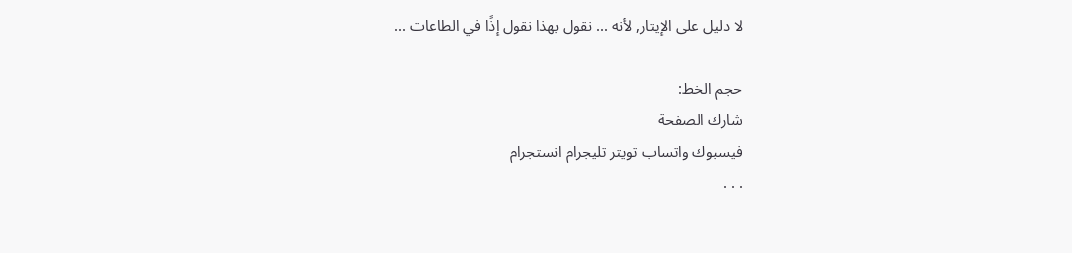لا دليل على الإيتار, لأنه ... نقول بهذا نقول إذًا في الطاعات ...

حجم الخط:
شارك الصفحة
فيسبوك واتساب تويتر تليجرام انستجرام
. . .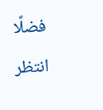فضلًا انتظر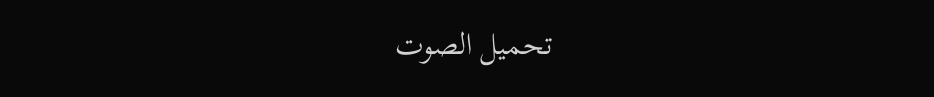تحميل الصوت